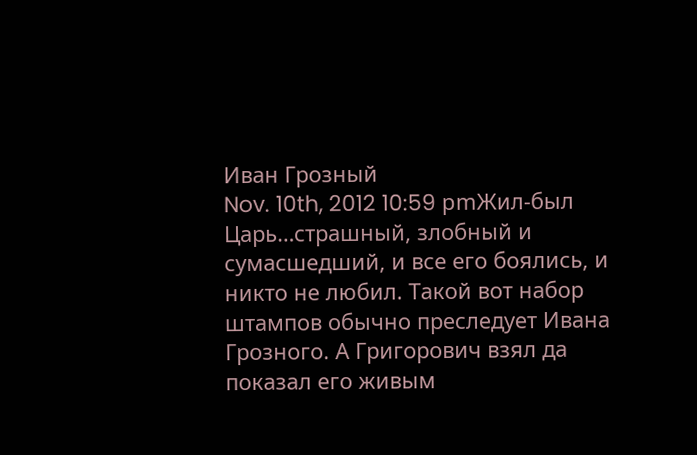Иван Грозный
Nov. 10th, 2012 10:59 pmЖил-был Царь…страшный, злобный и сумасшедший, и все его боялись, и никто не любил. Такой вот набор штампов обычно преследует Ивана Грозного. А Григорович взял да показал его живым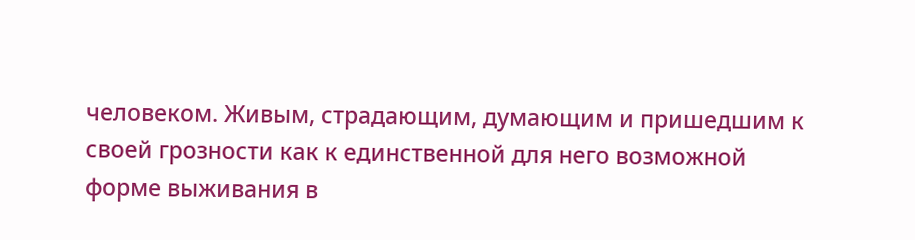человеком. Живым, страдающим, думающим и пришедшим к своей грозности как к единственной для него возможной форме выживания в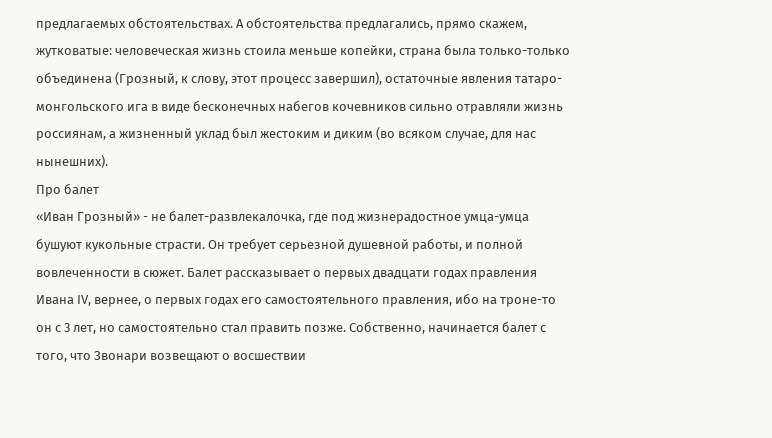предлагаемых обстоятельствах. А обстоятельства предлагались, прямо скажем, жутковатые: человеческая жизнь стоила меньше копейки, страна была только-только объединена (Грозный, к слову, этот процесс завершил), остаточные явления татаро-монгольского ига в виде бесконечных набегов кочевников сильно отравляли жизнь россиянам, а жизненный уклад был жестоким и диким (во всяком случае, для нас нынешних).
Про балет
«Иван Грозный» - не балет-развлекалочка, где под жизнерадостное умца-умца бушуют кукольные страсти. Он требует серьезной душевной работы, и полной вовлеченности в сюжет. Балет рассказывает о первых двадцати годах правления Ивана IV, вернее, о первых годах его самостоятельного правления, ибо на троне-то он с 3 лет, но самостоятельно стал править позже. Собственно, начинается балет с того, что Звонари возвещают о восшествии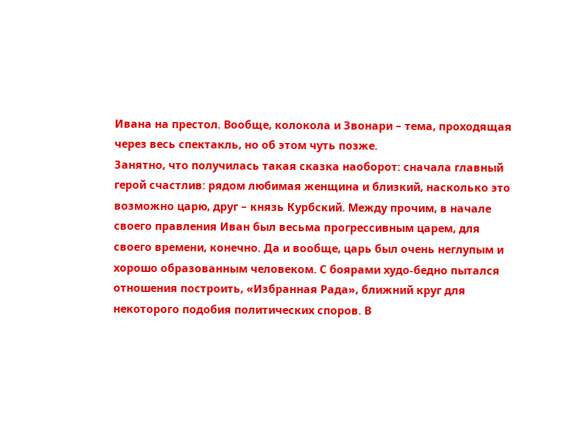Ивана на престол. Вообще, колокола и Звонари – тема, проходящая через весь спектакль, но об этом чуть позже.
Занятно, что получилась такая сказка наоборот: сначала главный герой счастлив: рядом любимая женщина и близкий, насколько это возможно царю, друг – князь Курбский. Между прочим, в начале своего правления Иван был весьма прогрессивным царем, для своего времени, конечно. Да и вообще, царь был очень неглупым и хорошо образованным человеком. С боярами худо-бедно пытался отношения построить, «Избранная Рада», ближний круг для некоторого подобия политических споров. В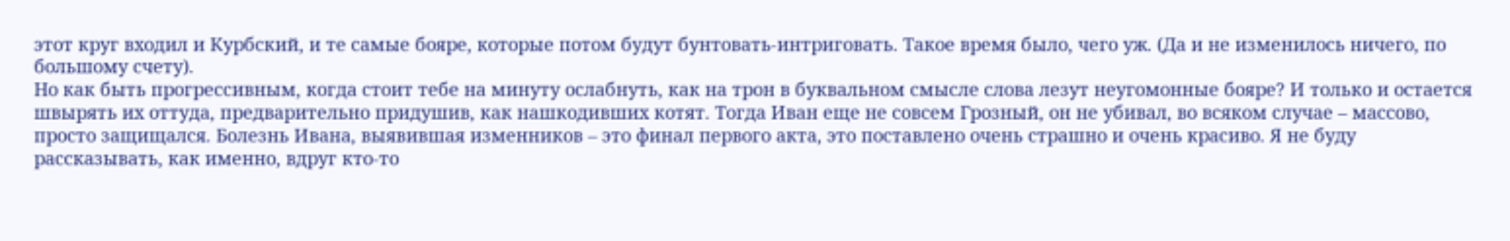этот круг входил и Курбский, и те самые бояре, которые потом будут бунтовать-интриговать. Такое время было, чего уж. (Да и не изменилось ничего, по большому счету).
Но как быть прогрессивным, когда стоит тебе на минуту ослабнуть, как на трон в буквальном смысле слова лезут неугомонные бояре? И только и остается швырять их оттуда, предварительно придушив, как нашкодивших котят. Тогда Иван еще не совсем Грозный, он не убивал, во всяком случае – массово, просто защищался. Болезнь Ивана, выявившая изменников – это финал первого акта, это поставлено очень страшно и очень красиво. Я не буду рассказывать, как именно, вдруг кто-то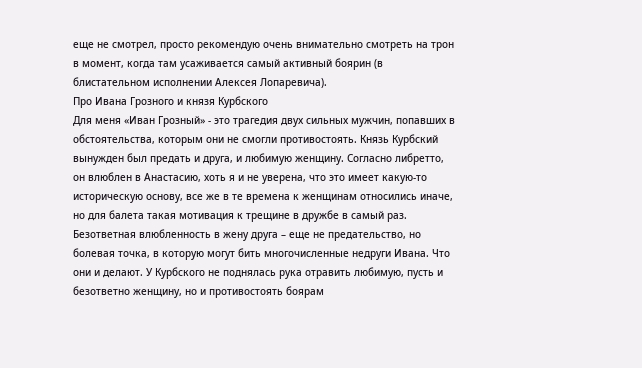еще не смотрел, просто рекомендую очень внимательно смотреть на трон в момент, когда там усаживается самый активный боярин (в блистательном исполнении Алексея Лопаревича).
Про Ивана Грозного и князя Курбского
Для меня «Иван Грозный» - это трагедия двух сильных мужчин, попавших в обстоятельства, которым они не смогли противостоять. Князь Курбский вынужден был предать и друга, и любимую женщину. Согласно либретто, он влюблен в Анастасию, хоть я и не уверена, что это имеет какую-то историческую основу, все же в те времена к женщинам относились иначе, но для балета такая мотивация к трещине в дружбе в самый раз. Безответная влюбленность в жену друга – еще не предательство, но болевая точка, в которую могут бить многочисленные недруги Ивана. Что они и делают. У Курбского не поднялась рука отравить любимую, пусть и безответно женщину, но и противостоять боярам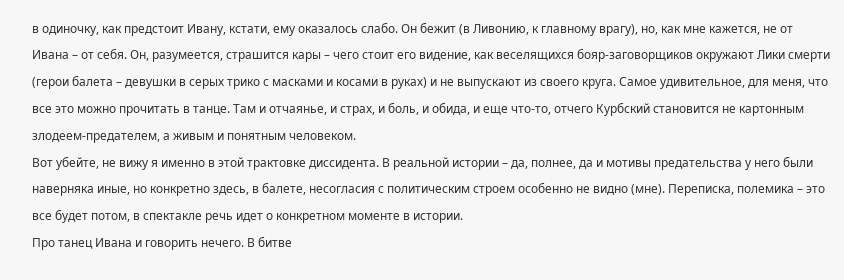в одиночку, как предстоит Ивану, кстати, ему оказалось слабо. Он бежит (в Ливонию, к главному врагу), но, как мне кажется, не от Ивана – от себя. Он, разумеется, страшится кары – чего стоит его видение, как веселящихся бояр-заговорщиков окружают Лики смерти (герои балета – девушки в серых трико с масками и косами в руках) и не выпускают из своего круга. Самое удивительное, для меня, что все это можно прочитать в танце. Там и отчаянье, и страх, и боль, и обида, и еще что-то, отчего Курбский становится не картонным злодеем-предателем, а живым и понятным человеком.
Вот убейте, не вижу я именно в этой трактовке диссидента. В реальной истории – да, полнее, да и мотивы предательства у него были наверняка иные, но конкретно здесь, в балете, несогласия с политическим строем особенно не видно (мне). Переписка, полемика – это все будет потом, в спектакле речь идет о конкретном моменте в истории.
Про танец Ивана и говорить нечего. В битве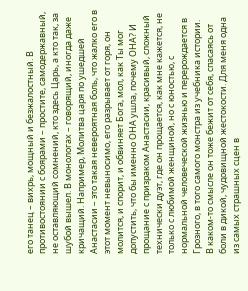его танец – вихрь, мощный и безжалостный. В противостоянии с боярами – простите, самодержавный, не оставляющий сомнений, кто здесь Царь, а кто так, за шубой вышел. В монологах – говорящий, иногда даже кричащий. Например, Молитва царя по ушедшей Анастасии – это такая невероятная боль, что жалко его в этот момент невыносимо, его разрывает от горя, он молится, и спорит, и обвиняет Бога, мол, как Ты мог допустить, что бы именно ОНА ушла, почему ОНА? И прощание с призраком Анастасии, красивый, сложный технически дуэт, где он прощается, как мне кажется, не только с любимой женщиной, но с юностью, с нормальной человеческой жизнью и перерождается в Грозного, в того самого монстра из учебника истории.
В каком-то смысле он тоже бежит от себя, спасаясь от боли в дикой, чудовищной жестокости. Для меня одна из самых страшных сцен в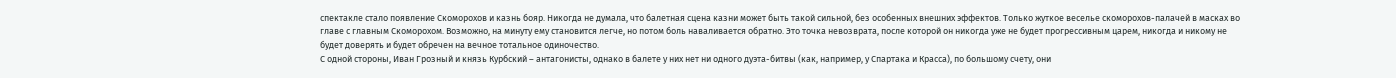спектакле стало появление Скоморохов и казнь бояр. Никогда не думала, что балетная сцена казни может быть такой сильной, без особенных внешних эффектов. Только жуткое веселье скоморохов-палачей в масках во главе с главным Скоморохом. Возможно, на минуту ему становится легче, но потом боль наваливается обратно. Это точка невозврата, после которой он никогда уже не будет прогрессивным царем, никогда и никому не будет доверять и будет обречен на вечное тотальное одиночество.
С одной стороны, Иван Грозный и князь Курбский – антагонисты, однако в балете у них нет ни одного дуэта-битвы (как, например, у Спартака и Красса), по большому счету, они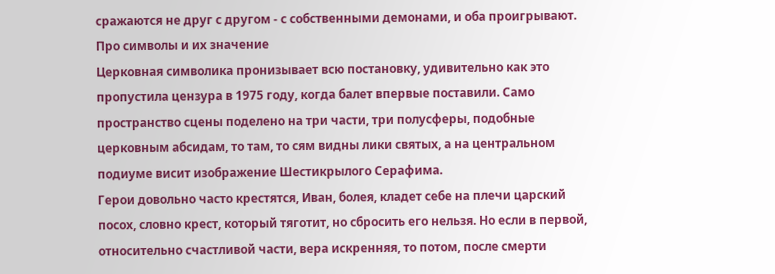сражаются не друг с другом - с собственными демонами, и оба проигрывают.
Про символы и их значение
Церковная символика пронизывает всю постановку, удивительно как это пропустила цензура в 1975 году, когда балет впервые поставили. Само пространство сцены поделено на три части, три полусферы, подобные церковным абсидам, то там, то сям видны лики святых, а на центральном подиуме висит изображение Шестикрылого Серафима.
Герои довольно часто крестятся, Иван, болея, кладет себе на плечи царский посох, словно крест, который тяготит, но сбросить его нельзя. Но если в первой, относительно счастливой части, вера искренняя, то потом, после смерти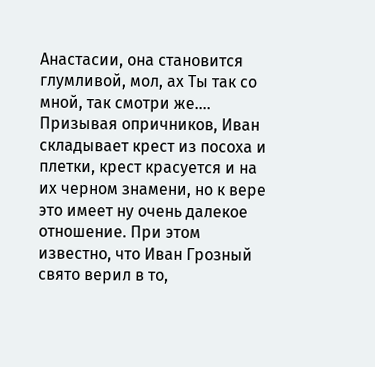Анастасии, она становится глумливой, мол, ах Ты так со мной, так смотри же…. Призывая опричников, Иван складывает крест из посоха и плетки, крест красуется и на их черном знамени, но к вере это имеет ну очень далекое отношение. При этом известно, что Иван Грозный свято верил в то,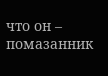что он – помазанник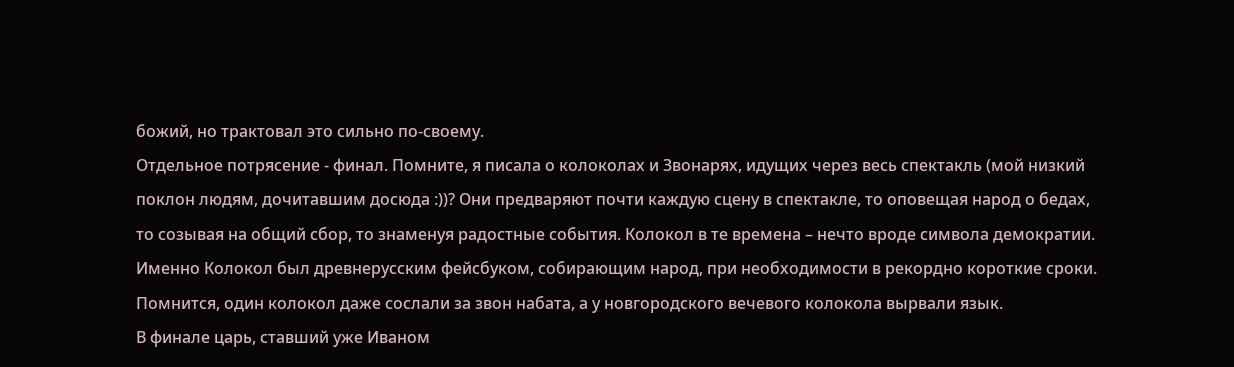божий, но трактовал это сильно по-своему.
Отдельное потрясение - финал. Помните, я писала о колоколах и Звонарях, идущих через весь спектакль (мой низкий поклон людям, дочитавшим досюда :))? Они предваряют почти каждую сцену в спектакле, то оповещая народ о бедах, то созывая на общий сбор, то знаменуя радостные события. Колокол в те времена – нечто вроде символа демократии. Именно Колокол был древнерусским фейсбуком, собирающим народ, при необходимости в рекордно короткие сроки. Помнится, один колокол даже сослали за звон набата, а у новгородского вечевого колокола вырвали язык.
В финале царь, ставший уже Иваном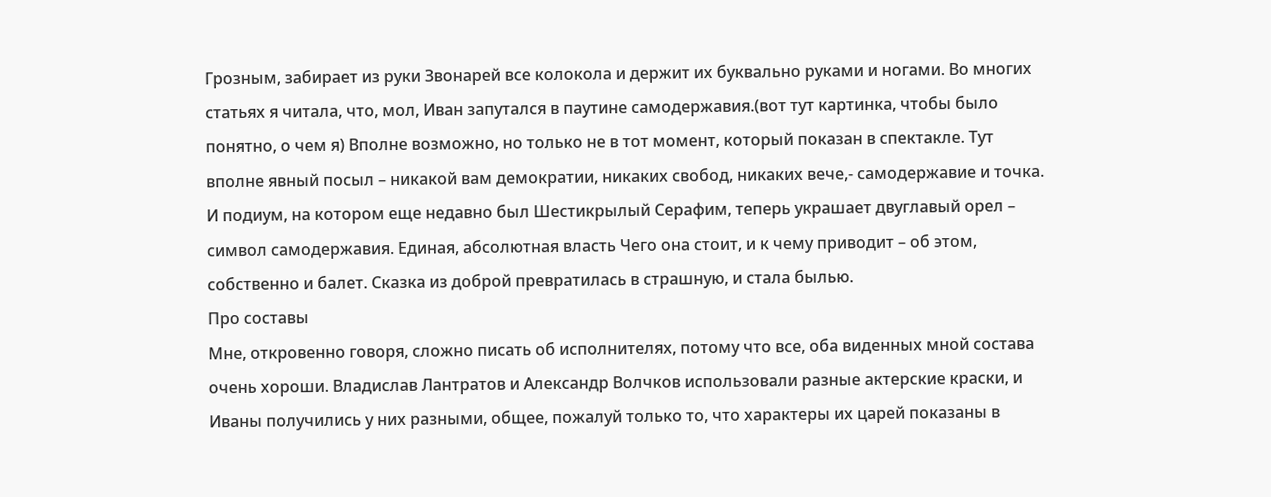Грозным, забирает из руки Звонарей все колокола и держит их буквально руками и ногами. Во многих статьях я читала, что, мол, Иван запутался в паутине самодержавия.(вот тут картинка, чтобы было понятно, о чем я) Вполне возможно, но только не в тот момент, который показан в спектакле. Тут вполне явный посыл – никакой вам демократии, никаких свобод, никаких вече,- самодержавие и точка. И подиум, на котором еще недавно был Шестикрылый Серафим, теперь украшает двуглавый орел – символ самодержавия. Единая, абсолютная власть Чего она стоит, и к чему приводит – об этом, собственно и балет. Сказка из доброй превратилась в страшную, и стала былью.
Про составы
Мне, откровенно говоря, сложно писать об исполнителях, потому что все, оба виденных мной состава очень хороши. Владислав Лантратов и Александр Волчков использовали разные актерские краски, и Иваны получились у них разными, общее, пожалуй только то, что характеры их царей показаны в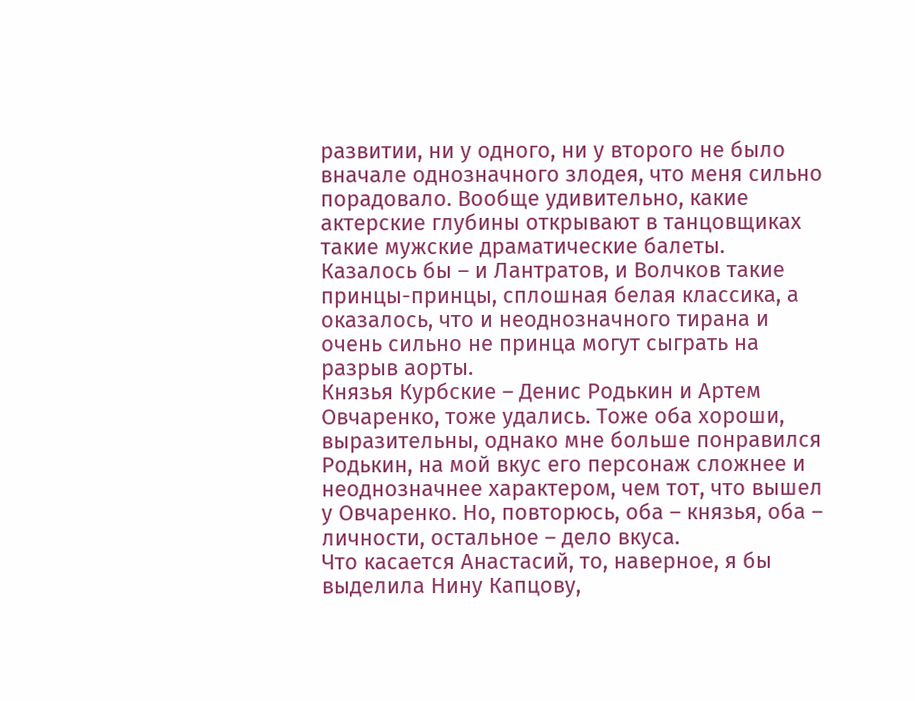развитии, ни у одного, ни у второго не было вначале однозначного злодея, что меня сильно порадовало. Вообще удивительно, какие актерские глубины открывают в танцовщиках такие мужские драматические балеты. Казалось бы – и Лантратов, и Волчков такие принцы-принцы, сплошная белая классика, а оказалось, что и неоднозначного тирана и очень сильно не принца могут сыграть на разрыв аорты.
Князья Курбские – Денис Родькин и Артем Овчаренко, тоже удались. Тоже оба хороши, выразительны, однако мне больше понравился Родькин, на мой вкус его персонаж сложнее и неоднозначнее характером, чем тот, что вышел у Овчаренко. Но, повторюсь, оба – князья, оба – личности, остальное – дело вкуса.
Что касается Анастасий, то, наверное, я бы выделила Нину Капцову,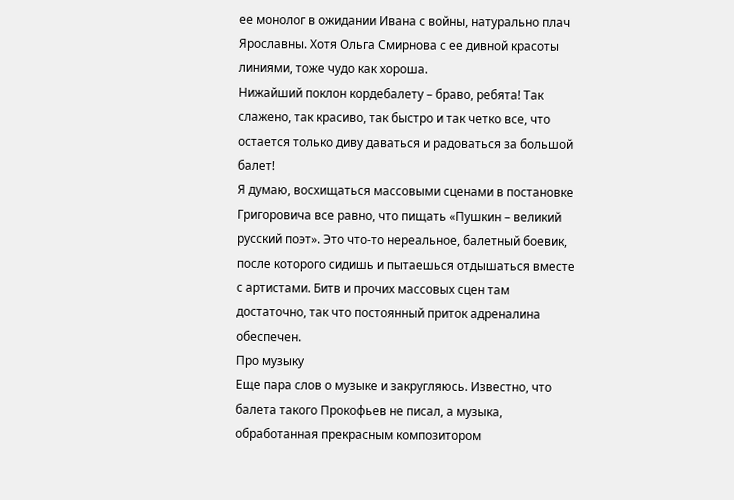ее монолог в ожидании Ивана с войны, натурально плач Ярославны. Хотя Ольга Смирнова с ее дивной красоты линиями, тоже чудо как хороша.
Нижайший поклон кордебалету – браво, ребята! Так слажено, так красиво, так быстро и так четко все, что остается только диву даваться и радоваться за большой балет!
Я думаю, восхищаться массовыми сценами в постановке Григоровича все равно, что пищать «Пушкин – великий русский поэт». Это что-то нереальное, балетный боевик, после которого сидишь и пытаешься отдышаться вместе с артистами. Битв и прочих массовых сцен там достаточно, так что постоянный приток адреналина обеспечен.
Про музыку
Еще пара слов о музыке и закругляюсь. Известно, что балета такого Прокофьев не писал, а музыка, обработанная прекрасным композитором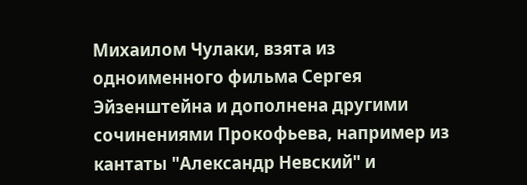Михаилом Чулаки, взята из одноименного фильма Сергея Эйзенштейна и дополнена другими сочинениями Прокофьева, например из кантаты "Александр Невский" и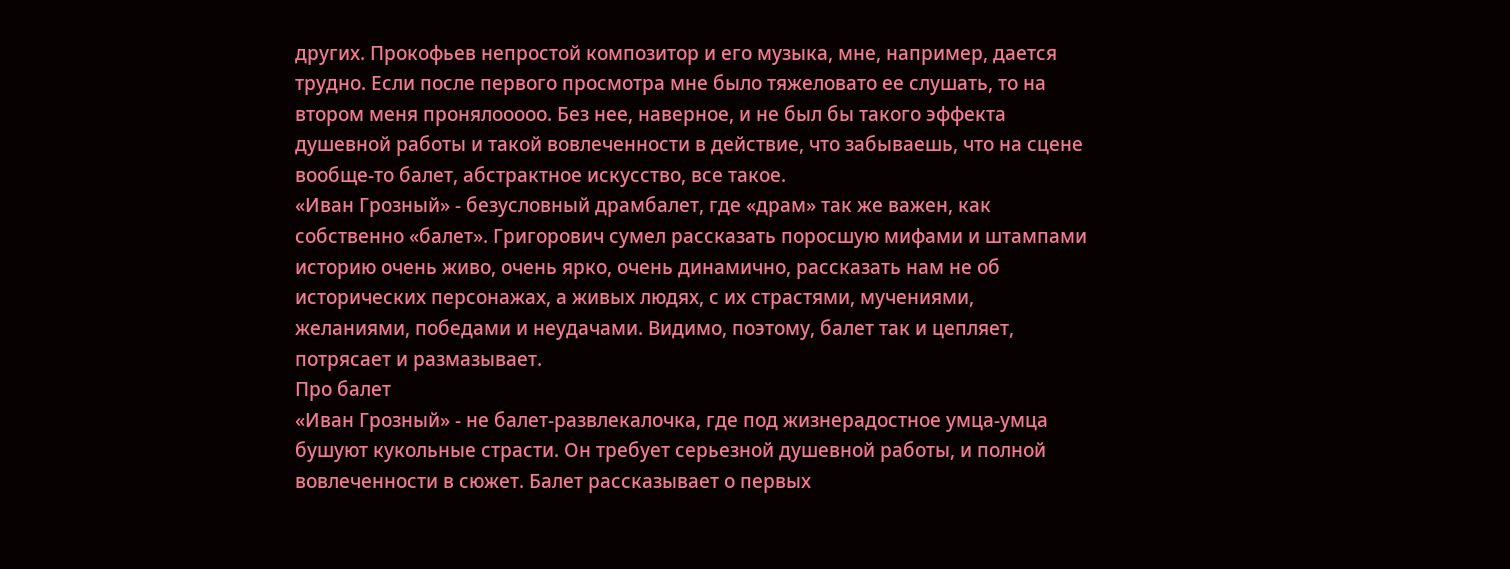других. Прокофьев непростой композитор и его музыка, мне, например, дается трудно. Если после первого просмотра мне было тяжеловато ее слушать, то на втором меня пронялооооо. Без нее, наверное, и не был бы такого эффекта душевной работы и такой вовлеченности в действие, что забываешь, что на сцене вообще-то балет, абстрактное искусство, все такое.
«Иван Грозный» - безусловный драмбалет, где «драм» так же важен, как собственно «балет». Григорович сумел рассказать поросшую мифами и штампами историю очень живо, очень ярко, очень динамично, рассказать нам не об исторических персонажах, а живых людях, с их страстями, мучениями, желаниями, победами и неудачами. Видимо, поэтому, балет так и цепляет, потрясает и размазывает.
Про балет
«Иван Грозный» - не балет-развлекалочка, где под жизнерадостное умца-умца бушуют кукольные страсти. Он требует серьезной душевной работы, и полной вовлеченности в сюжет. Балет рассказывает о первых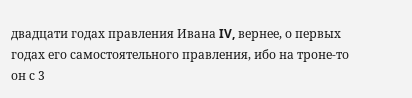двадцати годах правления Ивана IV, вернее, о первых годах его самостоятельного правления, ибо на троне-то он с 3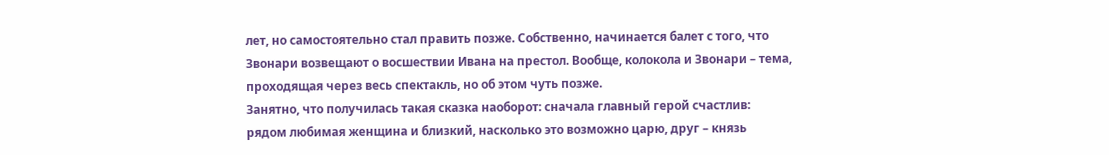лет, но самостоятельно стал править позже. Собственно, начинается балет с того, что Звонари возвещают о восшествии Ивана на престол. Вообще, колокола и Звонари – тема, проходящая через весь спектакль, но об этом чуть позже.
Занятно, что получилась такая сказка наоборот: сначала главный герой счастлив: рядом любимая женщина и близкий, насколько это возможно царю, друг – князь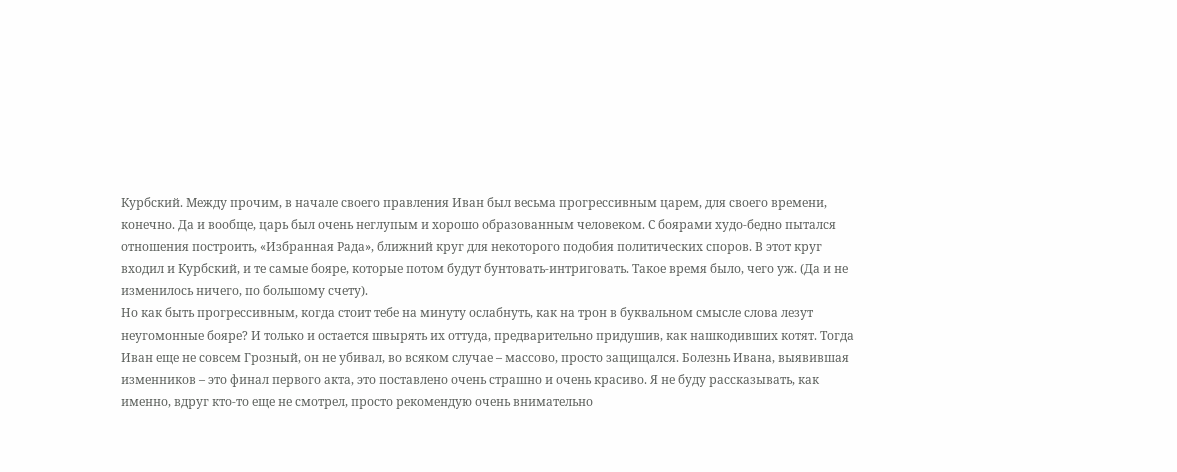Курбский. Между прочим, в начале своего правления Иван был весьма прогрессивным царем, для своего времени, конечно. Да и вообще, царь был очень неглупым и хорошо образованным человеком. С боярами худо-бедно пытался отношения построить, «Избранная Рада», ближний круг для некоторого подобия политических споров. В этот круг входил и Курбский, и те самые бояре, которые потом будут бунтовать-интриговать. Такое время было, чего уж. (Да и не изменилось ничего, по большому счету).
Но как быть прогрессивным, когда стоит тебе на минуту ослабнуть, как на трон в буквальном смысле слова лезут неугомонные бояре? И только и остается швырять их оттуда, предварительно придушив, как нашкодивших котят. Тогда Иван еще не совсем Грозный, он не убивал, во всяком случае – массово, просто защищался. Болезнь Ивана, выявившая изменников – это финал первого акта, это поставлено очень страшно и очень красиво. Я не буду рассказывать, как именно, вдруг кто-то еще не смотрел, просто рекомендую очень внимательно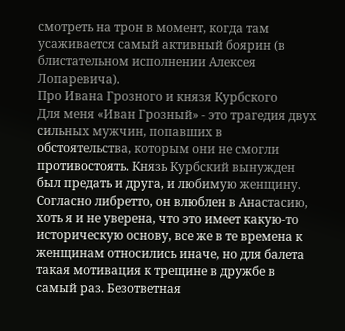смотреть на трон в момент, когда там усаживается самый активный боярин (в блистательном исполнении Алексея Лопаревича).
Про Ивана Грозного и князя Курбского
Для меня «Иван Грозный» - это трагедия двух сильных мужчин, попавших в обстоятельства, которым они не смогли противостоять. Князь Курбский вынужден был предать и друга, и любимую женщину. Согласно либретто, он влюблен в Анастасию, хоть я и не уверена, что это имеет какую-то историческую основу, все же в те времена к женщинам относились иначе, но для балета такая мотивация к трещине в дружбе в самый раз. Безответная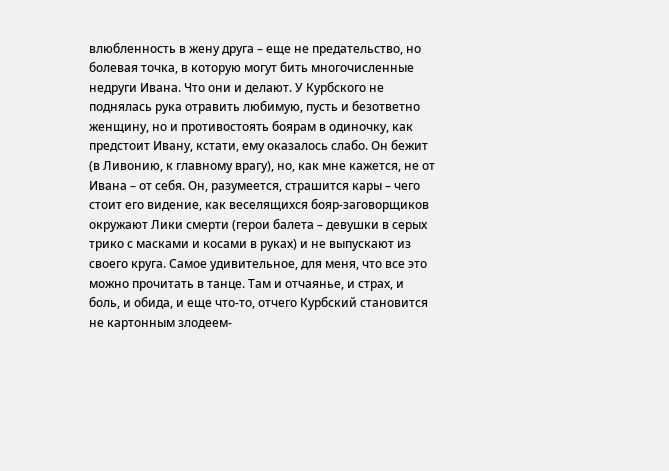влюбленность в жену друга – еще не предательство, но болевая точка, в которую могут бить многочисленные недруги Ивана. Что они и делают. У Курбского не поднялась рука отравить любимую, пусть и безответно женщину, но и противостоять боярам в одиночку, как предстоит Ивану, кстати, ему оказалось слабо. Он бежит (в Ливонию, к главному врагу), но, как мне кажется, не от Ивана – от себя. Он, разумеется, страшится кары – чего стоит его видение, как веселящихся бояр-заговорщиков окружают Лики смерти (герои балета – девушки в серых трико с масками и косами в руках) и не выпускают из своего круга. Самое удивительное, для меня, что все это можно прочитать в танце. Там и отчаянье, и страх, и боль, и обида, и еще что-то, отчего Курбский становится не картонным злодеем-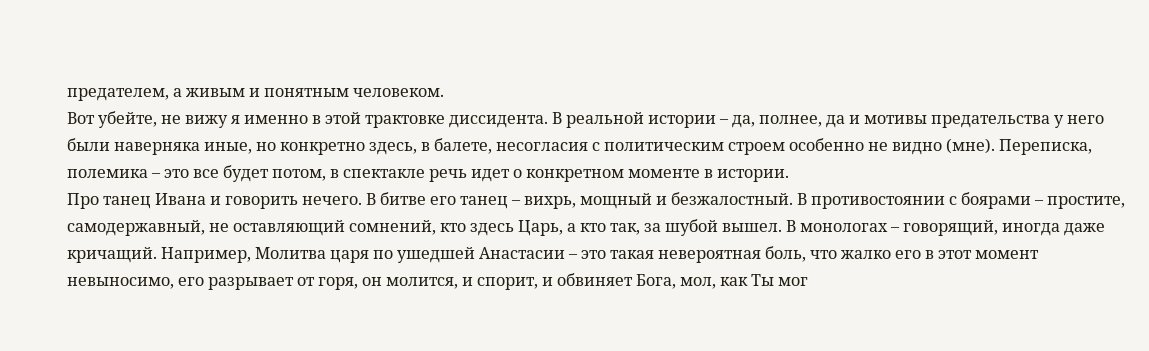предателем, а живым и понятным человеком.
Вот убейте, не вижу я именно в этой трактовке диссидента. В реальной истории – да, полнее, да и мотивы предательства у него были наверняка иные, но конкретно здесь, в балете, несогласия с политическим строем особенно не видно (мне). Переписка, полемика – это все будет потом, в спектакле речь идет о конкретном моменте в истории.
Про танец Ивана и говорить нечего. В битве его танец – вихрь, мощный и безжалостный. В противостоянии с боярами – простите, самодержавный, не оставляющий сомнений, кто здесь Царь, а кто так, за шубой вышел. В монологах – говорящий, иногда даже кричащий. Например, Молитва царя по ушедшей Анастасии – это такая невероятная боль, что жалко его в этот момент невыносимо, его разрывает от горя, он молится, и спорит, и обвиняет Бога, мол, как Ты мог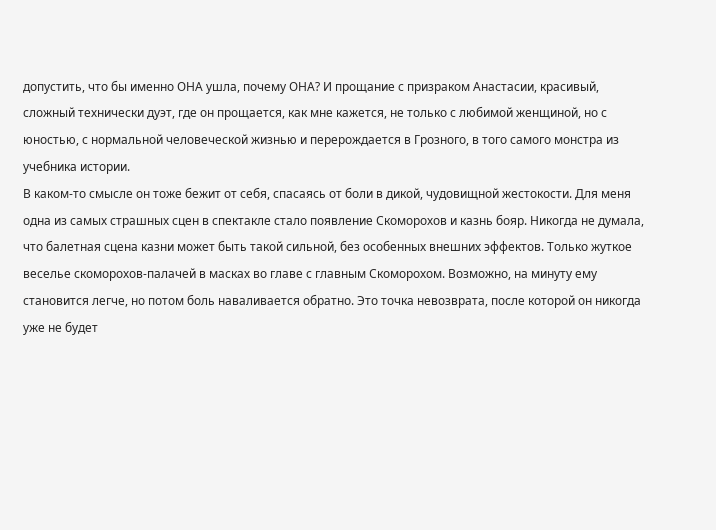допустить, что бы именно ОНА ушла, почему ОНА? И прощание с призраком Анастасии, красивый, сложный технически дуэт, где он прощается, как мне кажется, не только с любимой женщиной, но с юностью, с нормальной человеческой жизнью и перерождается в Грозного, в того самого монстра из учебника истории.
В каком-то смысле он тоже бежит от себя, спасаясь от боли в дикой, чудовищной жестокости. Для меня одна из самых страшных сцен в спектакле стало появление Скоморохов и казнь бояр. Никогда не думала, что балетная сцена казни может быть такой сильной, без особенных внешних эффектов. Только жуткое веселье скоморохов-палачей в масках во главе с главным Скоморохом. Возможно, на минуту ему становится легче, но потом боль наваливается обратно. Это точка невозврата, после которой он никогда уже не будет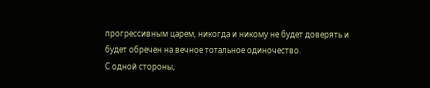прогрессивным царем, никогда и никому не будет доверять и будет обречен на вечное тотальное одиночество.
С одной стороны,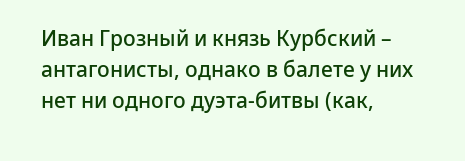Иван Грозный и князь Курбский – антагонисты, однако в балете у них нет ни одного дуэта-битвы (как,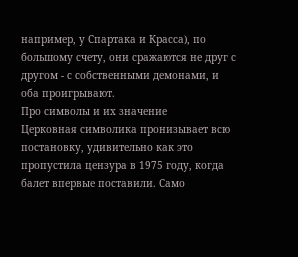например, у Спартака и Красса), по большому счету, они сражаются не друг с другом - с собственными демонами, и оба проигрывают.
Про символы и их значение
Церковная символика пронизывает всю постановку, удивительно как это пропустила цензура в 1975 году, когда балет впервые поставили. Само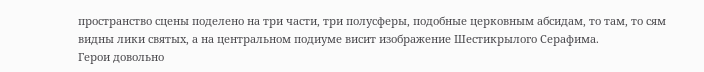пространство сцены поделено на три части, три полусферы, подобные церковным абсидам, то там, то сям видны лики святых, а на центральном подиуме висит изображение Шестикрылого Серафима.
Герои довольно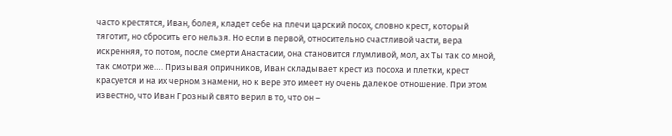часто крестятся, Иван, болея, кладет себе на плечи царский посох, словно крест, который тяготит, но сбросить его нельзя. Но если в первой, относительно счастливой части, вера искренняя, то потом, после смерти Анастасии, она становится глумливой, мол, ах Ты так со мной, так смотри же…. Призывая опричников, Иван складывает крест из посоха и плетки, крест красуется и на их черном знамени, но к вере это имеет ну очень далекое отношение. При этом известно, что Иван Грозный свято верил в то, что он –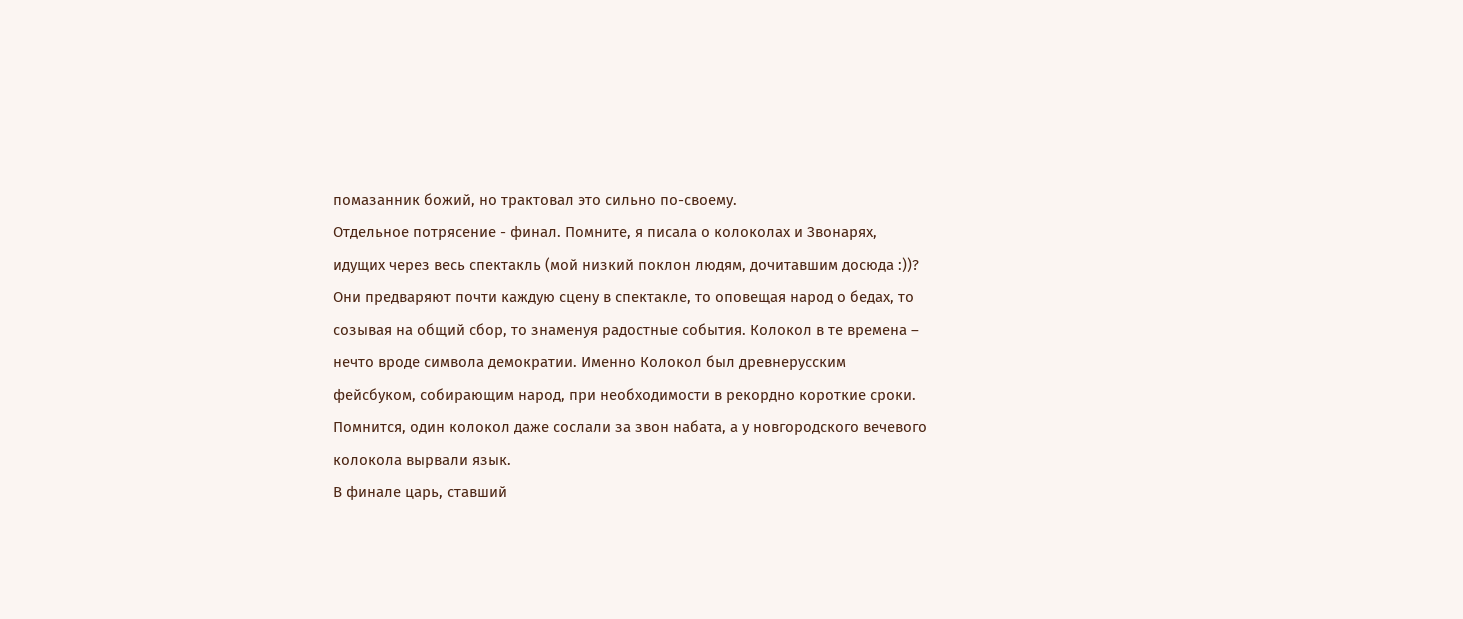помазанник божий, но трактовал это сильно по-своему.
Отдельное потрясение - финал. Помните, я писала о колоколах и Звонарях, идущих через весь спектакль (мой низкий поклон людям, дочитавшим досюда :))? Они предваряют почти каждую сцену в спектакле, то оповещая народ о бедах, то созывая на общий сбор, то знаменуя радостные события. Колокол в те времена – нечто вроде символа демократии. Именно Колокол был древнерусским фейсбуком, собирающим народ, при необходимости в рекордно короткие сроки. Помнится, один колокол даже сослали за звон набата, а у новгородского вечевого колокола вырвали язык.
В финале царь, ставший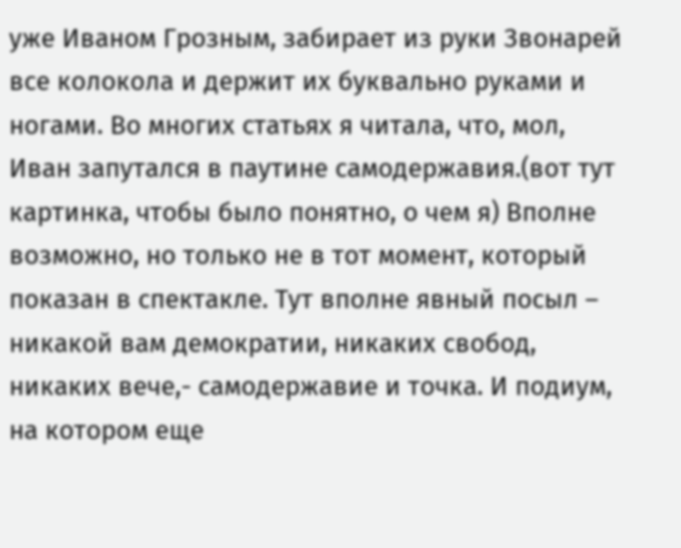уже Иваном Грозным, забирает из руки Звонарей все колокола и держит их буквально руками и ногами. Во многих статьях я читала, что, мол, Иван запутался в паутине самодержавия.(вот тут картинка, чтобы было понятно, о чем я) Вполне возможно, но только не в тот момент, который показан в спектакле. Тут вполне явный посыл – никакой вам демократии, никаких свобод, никаких вече,- самодержавие и точка. И подиум, на котором еще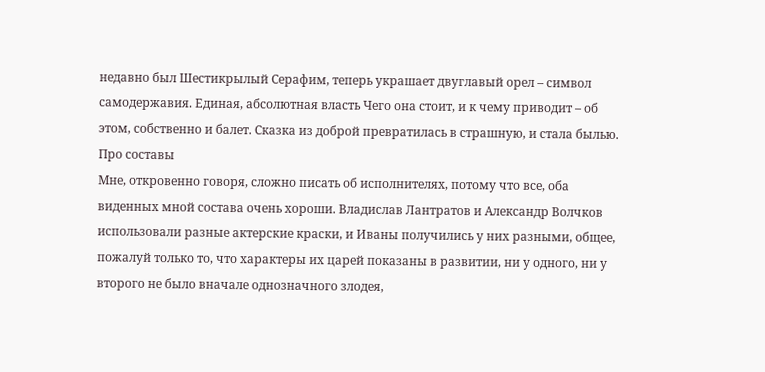недавно был Шестикрылый Серафим, теперь украшает двуглавый орел – символ самодержавия. Единая, абсолютная власть Чего она стоит, и к чему приводит – об этом, собственно и балет. Сказка из доброй превратилась в страшную, и стала былью.
Про составы
Мне, откровенно говоря, сложно писать об исполнителях, потому что все, оба виденных мной состава очень хороши. Владислав Лантратов и Александр Волчков использовали разные актерские краски, и Иваны получились у них разными, общее, пожалуй только то, что характеры их царей показаны в развитии, ни у одного, ни у второго не было вначале однозначного злодея,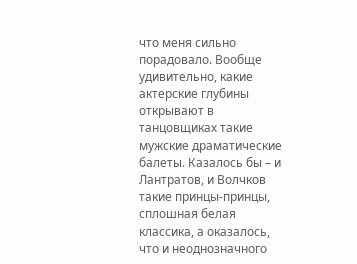что меня сильно порадовало. Вообще удивительно, какие актерские глубины открывают в танцовщиках такие мужские драматические балеты. Казалось бы – и Лантратов, и Волчков такие принцы-принцы, сплошная белая классика, а оказалось, что и неоднозначного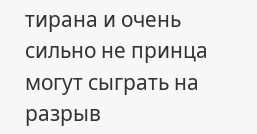тирана и очень сильно не принца могут сыграть на разрыв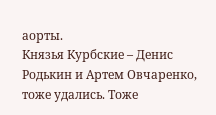аорты.
Князья Курбские – Денис Родькин и Артем Овчаренко, тоже удались. Тоже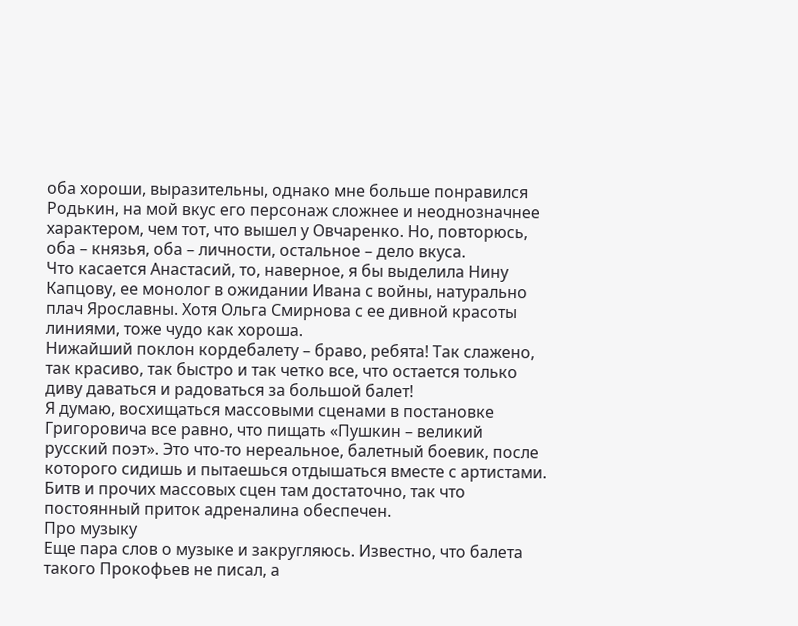оба хороши, выразительны, однако мне больше понравился Родькин, на мой вкус его персонаж сложнее и неоднозначнее характером, чем тот, что вышел у Овчаренко. Но, повторюсь, оба – князья, оба – личности, остальное – дело вкуса.
Что касается Анастасий, то, наверное, я бы выделила Нину Капцову, ее монолог в ожидании Ивана с войны, натурально плач Ярославны. Хотя Ольга Смирнова с ее дивной красоты линиями, тоже чудо как хороша.
Нижайший поклон кордебалету – браво, ребята! Так слажено, так красиво, так быстро и так четко все, что остается только диву даваться и радоваться за большой балет!
Я думаю, восхищаться массовыми сценами в постановке Григоровича все равно, что пищать «Пушкин – великий русский поэт». Это что-то нереальное, балетный боевик, после которого сидишь и пытаешься отдышаться вместе с артистами. Битв и прочих массовых сцен там достаточно, так что постоянный приток адреналина обеспечен.
Про музыку
Еще пара слов о музыке и закругляюсь. Известно, что балета такого Прокофьев не писал, а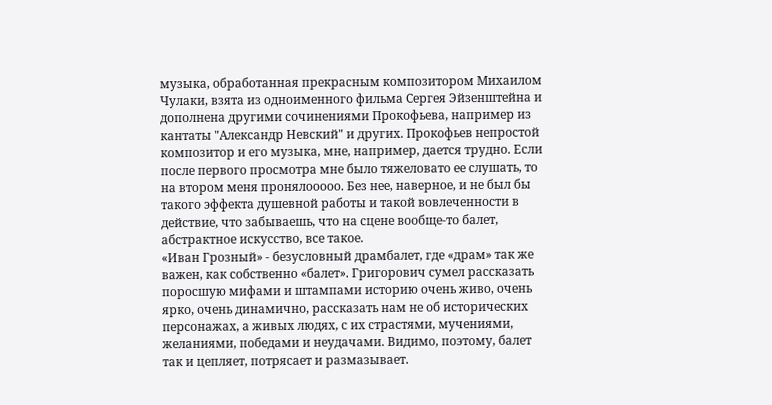музыка, обработанная прекрасным композитором Михаилом Чулаки, взята из одноименного фильма Сергея Эйзенштейна и дополнена другими сочинениями Прокофьева, например из кантаты "Александр Невский" и других. Прокофьев непростой композитор и его музыка, мне, например, дается трудно. Если после первого просмотра мне было тяжеловато ее слушать, то на втором меня пронялооооо. Без нее, наверное, и не был бы такого эффекта душевной работы и такой вовлеченности в действие, что забываешь, что на сцене вообще-то балет, абстрактное искусство, все такое.
«Иван Грозный» - безусловный драмбалет, где «драм» так же важен, как собственно «балет». Григорович сумел рассказать поросшую мифами и штампами историю очень живо, очень ярко, очень динамично, рассказать нам не об исторических персонажах, а живых людях, с их страстями, мучениями, желаниями, победами и неудачами. Видимо, поэтому, балет так и цепляет, потрясает и размазывает.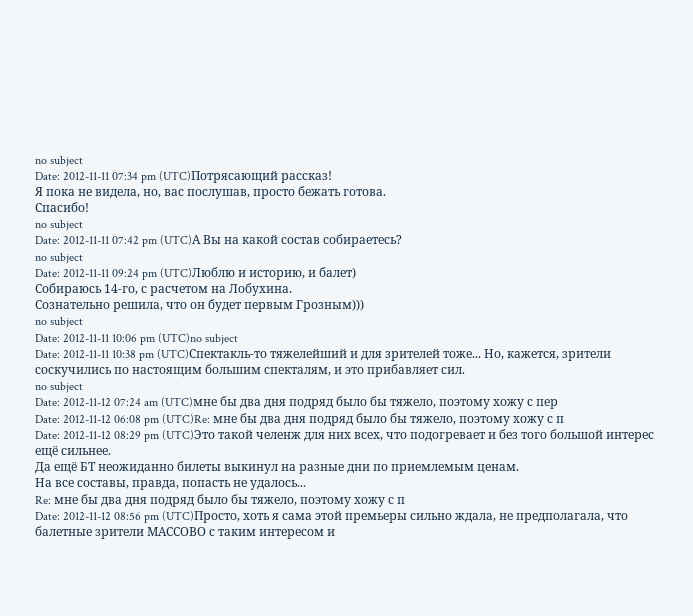no subject
Date: 2012-11-11 07:34 pm (UTC)Потрясающий рассказ!
Я пока не видела, но, вас послушав, просто бежать готова.
Спасибо!
no subject
Date: 2012-11-11 07:42 pm (UTC)А Вы на какой состав собираетесь?
no subject
Date: 2012-11-11 09:24 pm (UTC)Люблю и историю, и балет)
Собираюсь 14-го, с расчетом на Лобухина.
Сознательно решила, что он будет первым Грозным)))
no subject
Date: 2012-11-11 10:06 pm (UTC)no subject
Date: 2012-11-11 10:38 pm (UTC)Спектакль-то тяжелейший и для зрителей тоже... Но, кажется, зрители соскучились по настоящим большим спекталям, и это прибавляет сил.
no subject
Date: 2012-11-12 07:24 am (UTC)мне бы два дня подряд было бы тяжело, поэтому хожу с пер
Date: 2012-11-12 06:08 pm (UTC)Re: мне бы два дня подряд было бы тяжело, поэтому хожу с п
Date: 2012-11-12 08:29 pm (UTC)Это такой челенж для них всех, что подогревает и без того большой интерес ещё сильнее.
Да ещё БТ неожиданно билеты выкинул на разные дни по приемлемым ценам.
На все составы, правда, попасть не удалось...
Re: мне бы два дня подряд было бы тяжело, поэтому хожу с п
Date: 2012-11-12 08:56 pm (UTC)Просто, хоть я сама этой премьеры сильно ждала, не предполагала, что балетные зрители МАССОВО с таким интересом и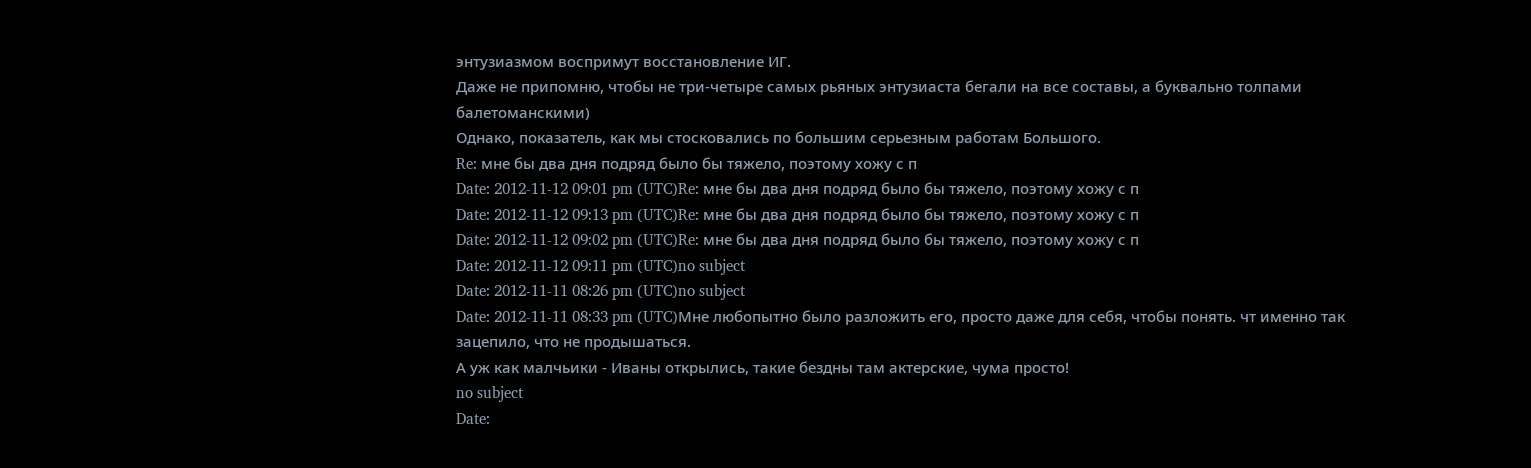энтузиазмом воспримут восстановление ИГ.
Даже не припомню, чтобы не три-четыре самых рьяных энтузиаста бегали на все составы, а буквально толпами балетоманскими)
Однако, показатель, как мы стосковались по большим серьезным работам Большого.
Re: мне бы два дня подряд было бы тяжело, поэтому хожу с п
Date: 2012-11-12 09:01 pm (UTC)Re: мне бы два дня подряд было бы тяжело, поэтому хожу с п
Date: 2012-11-12 09:13 pm (UTC)Re: мне бы два дня подряд было бы тяжело, поэтому хожу с п
Date: 2012-11-12 09:02 pm (UTC)Re: мне бы два дня подряд было бы тяжело, поэтому хожу с п
Date: 2012-11-12 09:11 pm (UTC)no subject
Date: 2012-11-11 08:26 pm (UTC)no subject
Date: 2012-11-11 08:33 pm (UTC)Мне любопытно было разложить его, просто даже для себя, чтобы понять. чт именно так зацепило, что не продышаться.
А уж как малчьики - Иваны открылись, такие бездны там актерские, чума просто!
no subject
Date: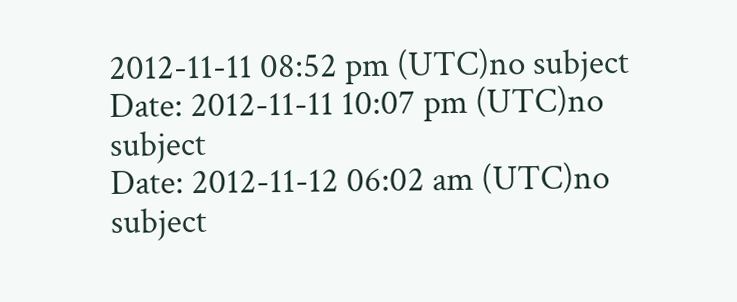2012-11-11 08:52 pm (UTC)no subject
Date: 2012-11-11 10:07 pm (UTC)no subject
Date: 2012-11-12 06:02 am (UTC)no subject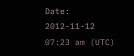Date: 2012-11-12 07:23 am (UTC)